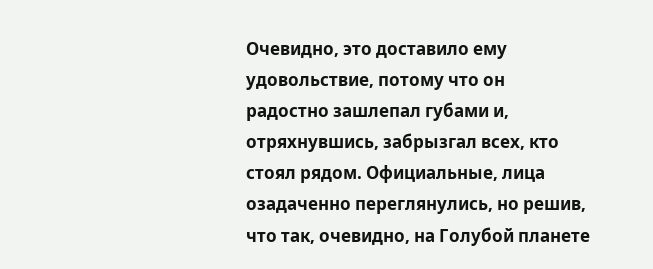Очевидно, это доставило ему удовольствие, потому что он радостно зашлепал губами и, отряхнувшись, забрызгал всех, кто стоял рядом. Официальные, лица озадаченно переглянулись, но решив, что так, очевидно, на Голубой планете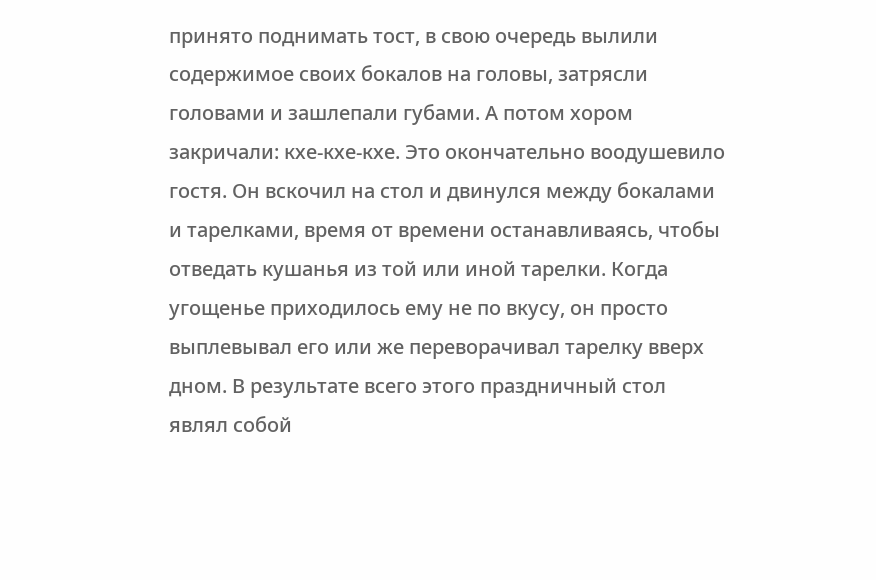принято поднимать тост, в свою очередь вылили содержимое своих бокалов на головы, затрясли головами и зашлепали губами. А потом хором закричали: кхе-кхе-кхе. Это окончательно воодушевило гостя. Он вскочил на стол и двинулся между бокалами и тарелками, время от времени останавливаясь, чтобы отведать кушанья из той или иной тарелки. Когда угощенье приходилось ему не по вкусу, он просто выплевывал его или же переворачивал тарелку вверх дном. В результате всего этого праздничный стол являл собой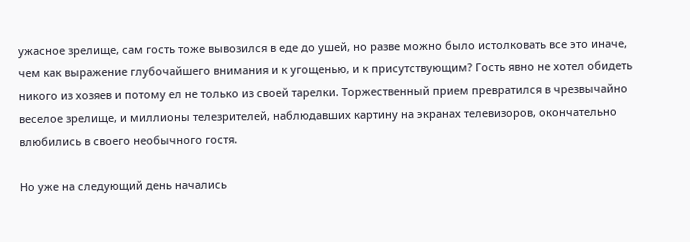ужасное зрелище, сам гость тоже вывозился в еде до ушей, но разве можно было истолковать все это иначе, чем как выражение глубочайшего внимания и к угощенью, и к присутствующим? Гость явно не хотел обидеть никого из хозяев и потому ел не только из своей тарелки. Торжественный прием превратился в чрезвычайно веселое зрелище, и миллионы телезрителей, наблюдавших картину на экранах телевизоров, окончательно влюбились в своего необычного гостя.

Но уже на следующий день начались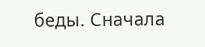беды. Сначала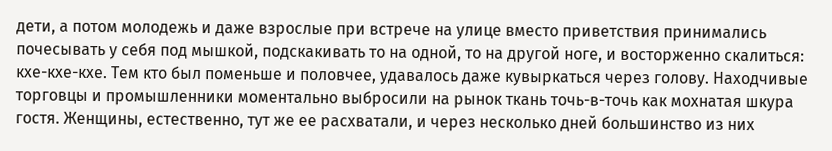дети, а потом молодежь и даже взрослые при встрече на улице вместо приветствия принимались почесывать у себя под мышкой, подскакивать то на одной, то на другой ноге, и восторженно скалиться: кхе-кхе-кхе. Тем кто был поменьше и половчее, удавалось даже кувыркаться через голову. Находчивые торговцы и промышленники моментально выбросили на рынок ткань точь-в-точь как мохнатая шкура гостя. Женщины, естественно, тут же ее расхватали, и через несколько дней большинство из них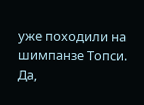уже походили на шимпанзе Топси. Да,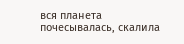вся планета почесывалась, скалила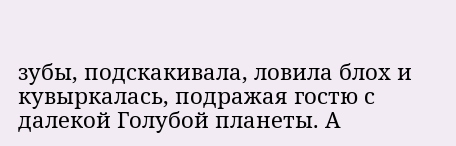зубы, подскакивала, ловила блох и кувыркалась, подражая гостю с далекой Голубой планеты. А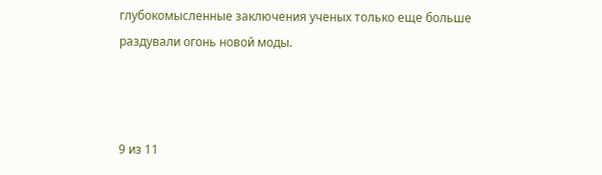глубокомысленные заключения ученых только еще больше раздували огонь новой моды.



9 из 11